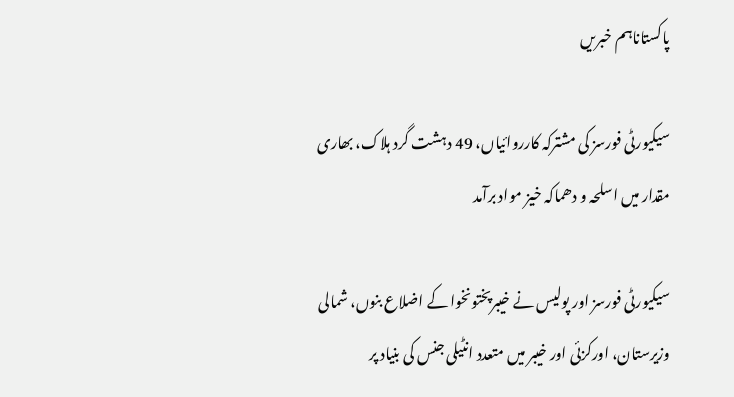پاکستاناہم خبریں

سیکیورٹی فورسز کی مشترکہ کارروائیاں، 49 دہشت گرد ہلاک، بھاری مقدار میں اسلحہ و دھماکہ خیز مواد برآمد

سیکیورٹی فورسز اور پولیس نے خیبرپختونخوا کے اضلاع بنوں، شمالی وزیرستان، اورکزئی اور خیبر میں متعدد انٹیلی جنس کی بنیاد پر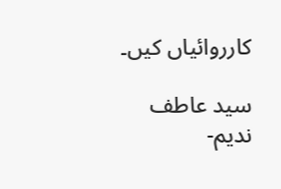کارروائیاں کیں۔

سید عاطف ندیم-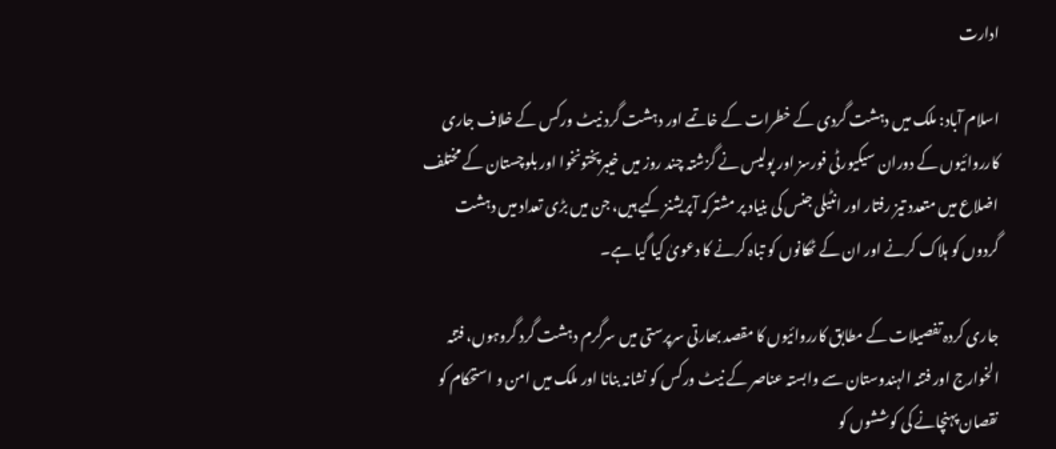ادارت

اسلام آباد: ملک میں دہشت گردی کے خطرات کے خاتمے اور دہشت گرد نیٹ ورکس کے خلاف جاری کارروائیوں کے دوران سیکیورٹی فورسز اور پولیس نے گزشتہ چند روز میں خیبرپختونخوا اور بلوچستان کے مختلف اضلاع میں متعدد تیز رفتار اور انٹیلی جنس کی بنیاد پر مشترکہ آپریشنز کیے ہیں، جن میں بڑی تعداد میں دہشت گردوں کو ہلاک کرنے اور ان کے ٹھکانوں کو تباہ کرنے کا دعویٰ کیا گیا ہے۔

جاری کردہ تفصیلات کے مطابق کارروائیوں کا مقصد بھارتی سرپرستی میں سرگرم دہشت گرد گروہوں، فتنہ الخوارج اور فتنہ الہندوستان سے وابستہ عناصر کے نیٹ ورکس کو نشانہ بنانا اور ملک میں امن و استحکام کو نقصان پہنچانے کی کوششوں کو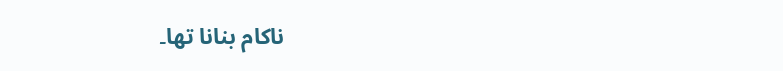ناکام بنانا تھا۔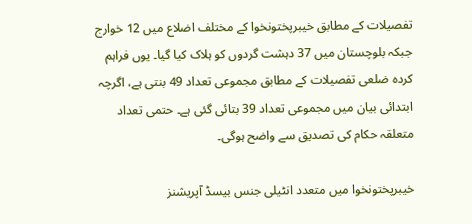تفصیلات کے مطابق خیبرپختونخوا کے مختلف اضلاع میں 12 خوارج جبکہ بلوچستان میں 37 دہشت گردوں کو ہلاک کیا گیا۔ یوں فراہم کردہ ضلعی تفصیلات کے مطابق مجموعی تعداد 49 بنتی ہے، اگرچہ ابتدائی بیان میں مجموعی تعداد 39 بتائی گئی ہے۔ حتمی تعداد متعلقہ حکام کی تصدیق سے واضح ہوگی۔

خیبرپختونخوا میں متعدد انٹیلی جنس بیسڈ آپریشنز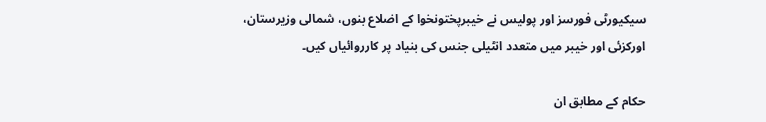سیکیورٹی فورسز اور پولیس نے خیبرپختونخوا کے اضلاع بنوں، شمالی وزیرستان، اورکزئی اور خیبر میں متعدد انٹیلی جنس کی بنیاد پر کارروائیاں کیں۔

حکام کے مطابق ان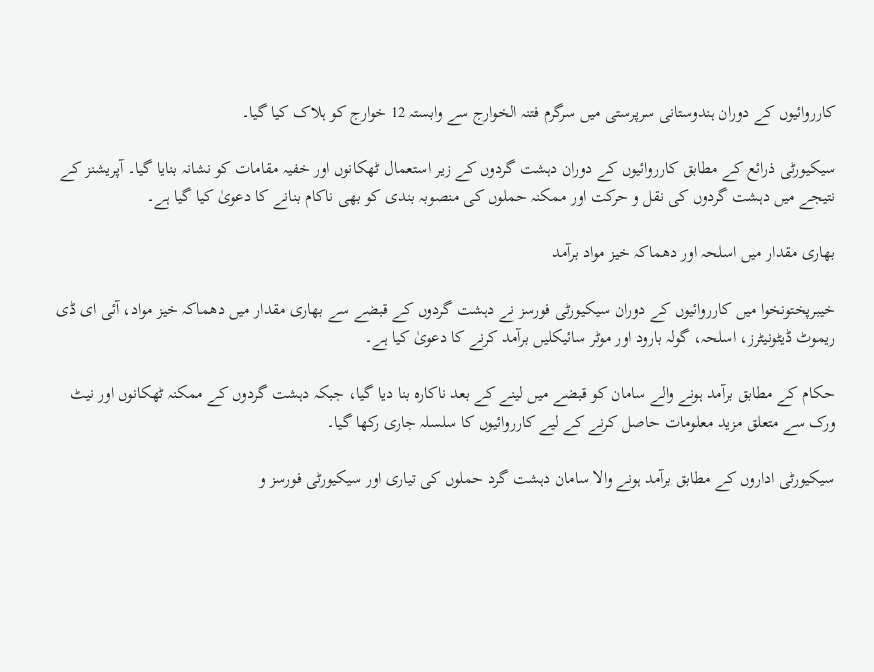کارروائیوں کے دوران ہندوستانی سرپرستی میں سرگرم فتنہ الخوارج سے وابستہ 12 خوارج کو ہلاک کیا گیا۔

سیکیورٹی ذرائع کے مطابق کارروائیوں کے دوران دہشت گردوں کے زیر استعمال ٹھکانوں اور خفیہ مقامات کو نشانہ بنایا گیا۔ آپریشنز کے نتیجے میں دہشت گردوں کی نقل و حرکت اور ممکنہ حملوں کی منصوبہ بندی کو بھی ناکام بنانے کا دعویٰ کیا گیا ہے۔

بھاری مقدار میں اسلحہ اور دھماکہ خیز مواد برآمد

خیبرپختونخوا میں کارروائیوں کے دوران سیکیورٹی فورسز نے دہشت گردوں کے قبضے سے بھاری مقدار میں دھماکہ خیز مواد، آئی ای ڈی ریموٹ ڈیٹونیٹرز، اسلحہ، گولہ بارود اور موٹر سائیکلیں برآمد کرنے کا دعویٰ کیا ہے۔

حکام کے مطابق برآمد ہونے والے سامان کو قبضے میں لینے کے بعد ناکارہ بنا دیا گیا، جبکہ دہشت گردوں کے ممکنہ ٹھکانوں اور نیٹ ورک سے متعلق مزید معلومات حاصل کرنے کے لیے کارروائیوں کا سلسلہ جاری رکھا گیا۔

سیکیورٹی اداروں کے مطابق برآمد ہونے والا سامان دہشت گرد حملوں کی تیاری اور سیکیورٹی فورسز و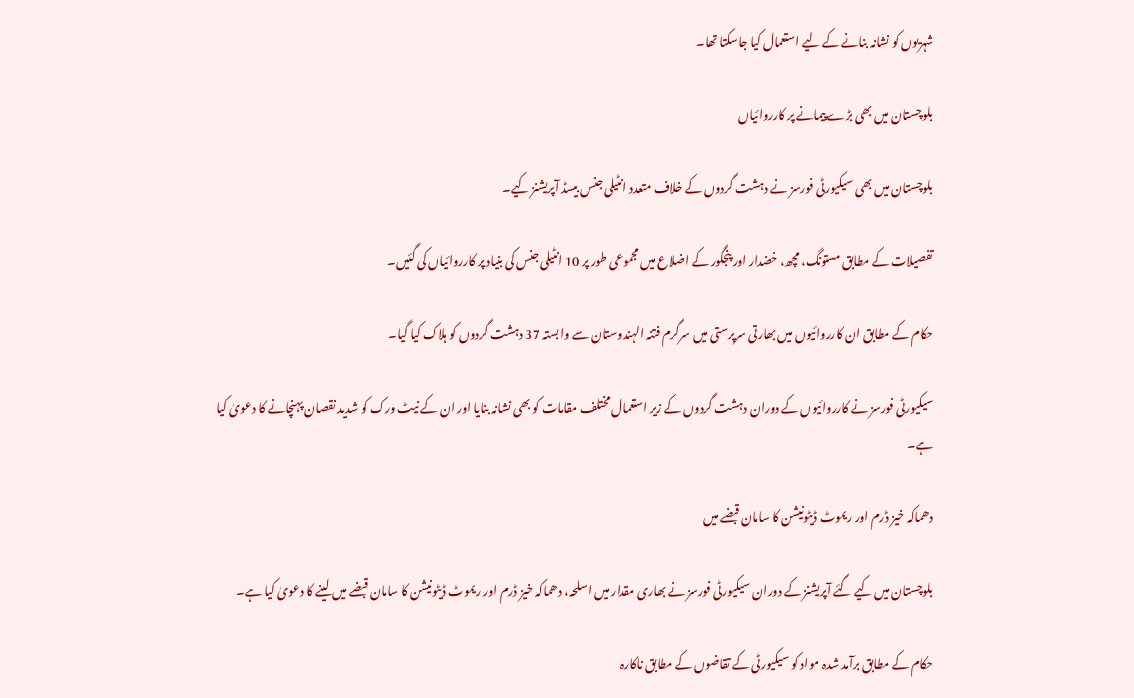شہریوں کو نشانہ بنانے کے لیے استعمال کیا جاسکتا تھا۔

بلوچستان میں بھی بڑے پیمانے پر کارروائیاں

بلوچستان میں بھی سیکیورٹی فورسز نے دہشت گردوں کے خلاف متعدد انٹیلی جنس بیسڈ آپریشنز کیے۔

تفصیلات کے مطابق مستونگ، مچھ، خضدار اور پنجگور کے اضلاع میں مجموعی طور پر 10 انٹیلی جنس کی بنیاد پر کارروائیاں کی گئیں۔

حکام کے مطابق ان کارروائیوں میں بھارتی سرپرستی میں سرگرم فتنہ الہندوستان سے وابستہ 37 دہشت گردوں کو ہلاک کیا گیا۔

سیکیورٹی فورسز نے کارروائیوں کے دوران دہشت گردوں کے زیر استعمال مختلف مقامات کو بھی نشانہ بنایا اور ان کے نیٹ ورک کو شدید نقصان پہنچانے کا دعویٰ کیا ہے۔

دھماکہ خیز ڈرم اور ریموٹ ڈیٹونیشن کا سامان قبضے میں

بلوچستان میں کیے گئے آپریشنز کے دوران سیکیورٹی فورسز نے بھاری مقدار میں اسلحہ، دھماکہ خیز ڈرم اور ریموٹ ڈیٹونیشن کا سامان قبضے میں لینے کا دعویٰ کیا ہے۔

حکام کے مطابق برآمد شدہ مواد کو سیکیورٹی کے تقاضوں کے مطابق ناکارہ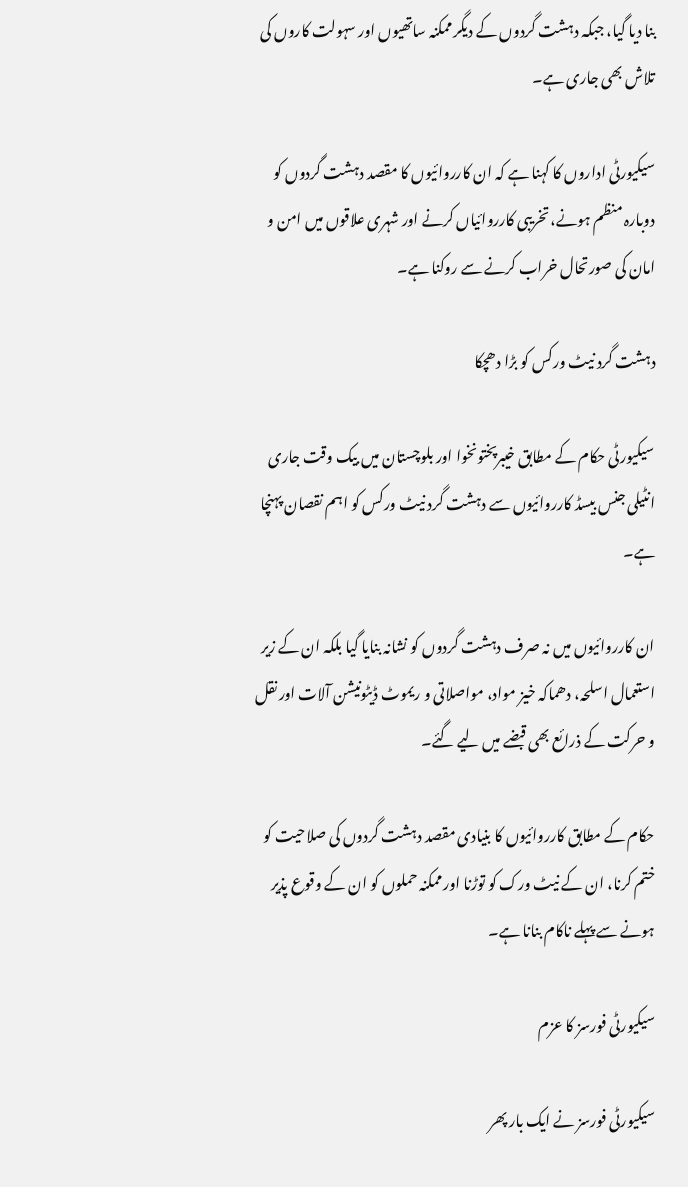بنا دیا گیا، جبکہ دہشت گردوں کے دیگر ممکنہ ساتھیوں اور سہولت کاروں کی تلاش بھی جاری ہے۔

سیکیورٹی اداروں کا کہنا ہے کہ ان کارروائیوں کا مقصد دہشت گردوں کو دوبارہ منظم ہونے، تخریبی کارروائیاں کرنے اور شہری علاقوں میں امن و امان کی صورتحال خراب کرنے سے روکنا ہے۔

دہشت گرد نیٹ ورکس کو بڑا دھچکا

سیکیورٹی حکام کے مطابق خیبرپختونخوا اور بلوچستان میں بیک وقت جاری انٹیلی جنس بیسڈ کارروائیوں سے دہشت گرد نیٹ ورکس کو اہم نقصان پہنچا ہے۔

ان کارروائیوں میں نہ صرف دہشت گردوں کو نشانہ بنایا گیا بلکہ ان کے زیر استعمال اسلحہ، دھماکہ خیز مواد، مواصلاتی و ریموٹ ڈیٹونیشن آلات اور نقل و حرکت کے ذرائع بھی قبضے میں لیے گئے۔

حکام کے مطابق کارروائیوں کا بنیادی مقصد دہشت گردوں کی صلاحیت کو ختم کرنا، ان کے نیٹ ورک کو توڑنا اور ممکنہ حملوں کو ان کے وقوع پذیر ہونے سے پہلے ناکام بنانا ہے۔

سیکیورٹی فورسز کا عزم

سیکیورٹی فورسز نے ایک بار پھر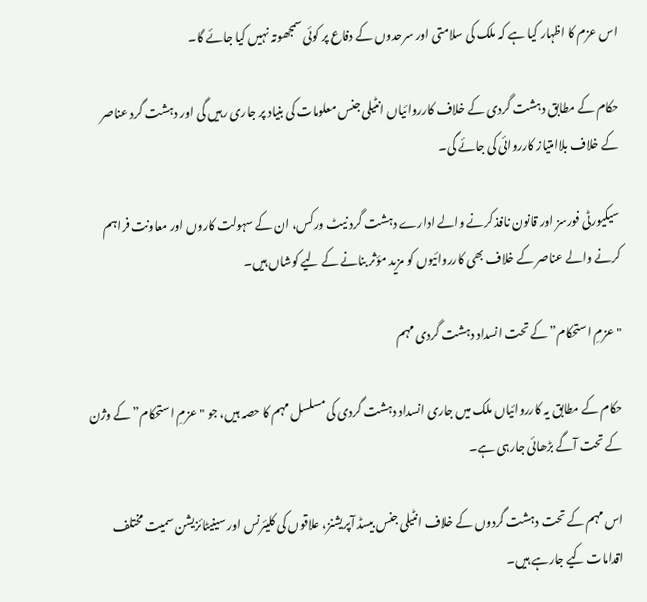اس عزم کا اظہار کیا ہے کہ ملک کی سلامتی اور سرحدوں کے دفاع پر کوئی سمجھوتہ نہیں کیا جائے گا۔

حکام کے مطابق دہشت گردی کے خلاف کارروائیاں انٹیلی جنس معلومات کی بنیاد پر جاری رہیں گی اور دہشت گرد عناصر کے خلاف بلاامتیاز کارروائی کی جائے گی۔

سیکیورٹی فورسز اور قانون نافذ کرنے والے ادارے دہشت گرد نیٹ ورکس، ان کے سہولت کاروں اور معاونت فراہم کرنے والے عناصر کے خلاف بھی کارروائیوں کو مزید مؤثر بنانے کے لیے کوشاں ہیں۔

"عزمِ استحکام” کے تحت انسداد دہشت گردی مہم

حکام کے مطابق یہ کارروائیاں ملک میں جاری انسداد دہشت گردی کی مسلسل مہم کا حصہ ہیں، جو "عزمِ استحکام” کے وژن کے تحت آگے بڑھائی جارہی ہے۔

اس مہم کے تحت دہشت گردوں کے خلاف انٹیلی جنس بیسڈ آپریشنز، علاقوں کی کلیئرنس اور سینیٹائزیشن سمیت مختلف اقدامات کیے جارہے ہیں۔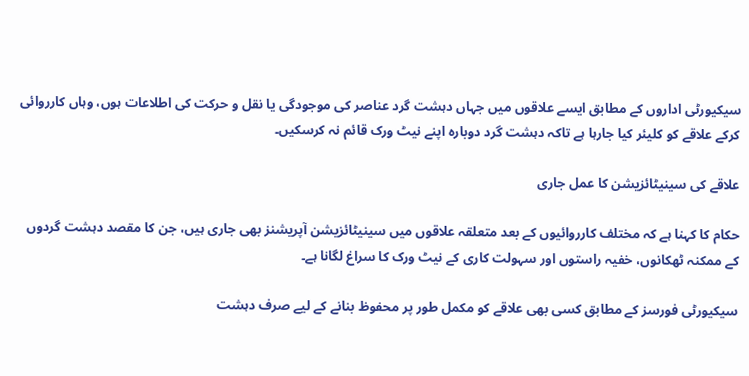سیکیورٹی اداروں کے مطابق ایسے علاقوں میں جہاں دہشت گرد عناصر کی موجودگی یا نقل و حرکت کی اطلاعات ہوں، وہاں کارروائی کرکے علاقے کو کلیئر کیا جارہا ہے تاکہ دہشت گرد دوبارہ اپنے نیٹ ورک قائم نہ کرسکیں۔

علاقے کی سینیٹائزیشن کا عمل جاری

حکام کا کہنا ہے کہ مختلف کارروائیوں کے بعد متعلقہ علاقوں میں سینیٹائزیشن آپریشنز بھی جاری ہیں، جن کا مقصد دہشت گردوں کے ممکنہ ٹھکانوں، خفیہ راستوں اور سہولت کاری کے نیٹ ورک کا سراغ لگانا ہے۔

سیکیورٹی فورسز کے مطابق کسی بھی علاقے کو مکمل طور پر محفوظ بنانے کے لیے صرف دہشت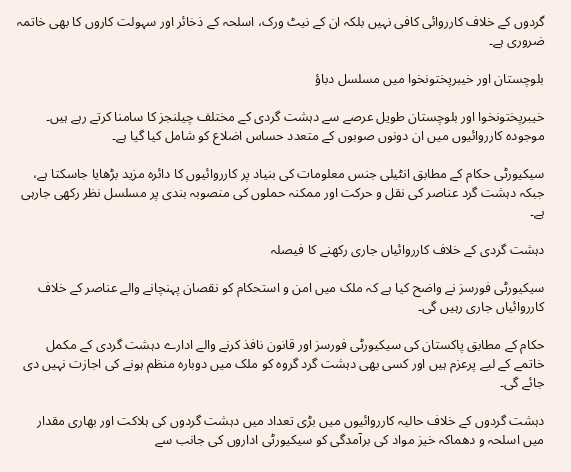گردوں کے خلاف کارروائی کافی نہیں بلکہ ان کے نیٹ ورک، اسلحہ کے ذخائر اور سہولت کاروں کا بھی خاتمہ ضروری ہے۔

بلوچستان اور خیبرپختونخوا میں مسلسل دباؤ

خیبرپختونخوا اور بلوچستان طویل عرصے سے دہشت گردی کے مختلف چیلنجز کا سامنا کرتے رہے ہیں۔ موجودہ کارروائیوں میں ان دونوں صوبوں کے متعدد حساس اضلاع کو شامل کیا گیا ہے۔

سیکیورٹی حکام کے مطابق انٹیلی جنس معلومات کی بنیاد پر کارروائیوں کا دائرہ مزید بڑھایا جاسکتا ہے، جبکہ دہشت گرد عناصر کی نقل و حرکت اور ممکنہ حملوں کی منصوبہ بندی پر مسلسل نظر رکھی جارہی ہے۔

دہشت گردی کے خلاف کارروائیاں جاری رکھنے کا فیصلہ

سیکیورٹی فورسز نے واضح کیا ہے کہ ملک میں امن و استحکام کو نقصان پہنچانے والے عناصر کے خلاف کارروائیاں جاری رہیں گی۔

حکام کے مطابق پاکستان کی سیکیورٹی فورسز اور قانون نافذ کرنے والے ادارے دہشت گردی کے مکمل خاتمے کے لیے پرعزم ہیں اور کسی بھی دہشت گرد گروہ کو ملک میں دوبارہ منظم ہونے کی اجازت نہیں دی جائے گی۔

دہشت گردوں کے خلاف حالیہ کارروائیوں میں بڑی تعداد میں دہشت گردوں کی ہلاکت اور بھاری مقدار میں اسلحہ و دھماکہ خیز مواد کی برآمدگی کو سیکیورٹی اداروں کی جانب سے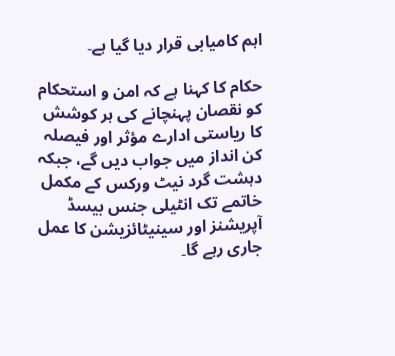اہم کامیابی قرار دیا گیا ہے۔

حکام کا کہنا ہے کہ امن و استحکام کو نقصان پہنچانے کی ہر کوشش کا ریاستی ادارے مؤثر اور فیصلہ کن انداز میں جواب دیں گے، جبکہ دہشت گرد نیٹ ورکس کے مکمل خاتمے تک انٹیلی جنس بیسڈ آپریشنز اور سینیٹائزیشن کا عمل جاری رہے گا۔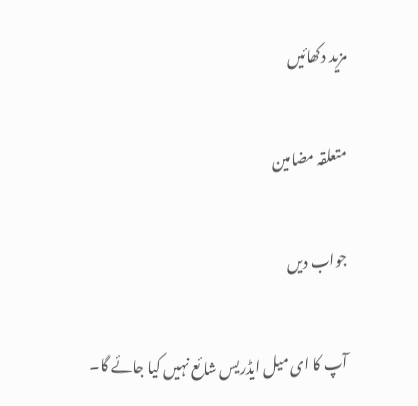مزید دکھائیں

متعلقہ مضامین

جواب دیں

آپ کا ای میل ایڈریس شائع نہیں کیا جائے گا۔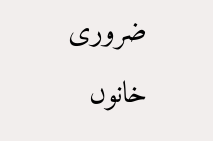ضروری خانوں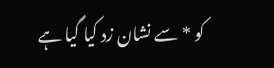کو * سے نشان زد کیا گیا ہے